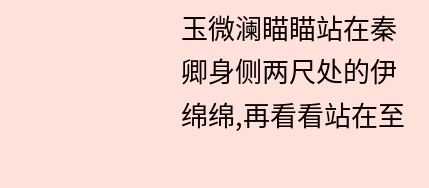玉微澜瞄瞄站在秦卿身侧两尺处的伊绵绵,再看看站在至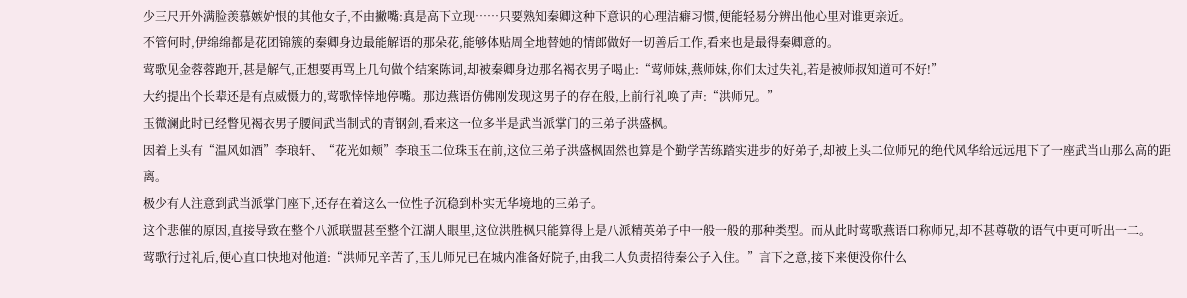少三尺开外满脸羡慕嫉妒恨的其他女子,不由撇嘴:真是高下立现……只要熟知秦卿这种下意识的心理洁癖习惯,便能轻易分辨出他心里对谁更亲近。
不管何时,伊绵绵都是花团锦簇的秦卿身边最能解语的那朵花,能够体贴周全地替她的情郎做好一切善后工作,看来也是最得秦卿意的。
莺歌见金蓉蓉跑开,甚是解气,正想要再骂上几句做个结案陈词,却被秦卿身边那名褐衣男子喝止:“莺师妹,燕师妹,你们太过失礼,若是被师叔知道可不好!”
大约提出个长辈还是有点威慑力的,莺歌悻悻地停嘴。那边燕语仿佛刚发现这男子的存在般,上前行礼唤了声:“洪师兄。”
玉微澜此时已经瞥见褐衣男子腰间武当制式的青钢剑,看来这一位多半是武当派掌门的三弟子洪盛枫。
因着上头有“温风如酒”李琅轩、“花光如颊”李琅玉二位珠玉在前,这位三弟子洪盛枫固然也算是个勤学苦练踏实进步的好弟子,却被上头二位师兄的绝代风华给远远甩下了一座武当山那么高的距离。
极少有人注意到武当派掌门座下,还存在着这么一位性子沉稳到朴实无华境地的三弟子。
这个悲催的原因,直接导致在整个八派联盟甚至整个江湖人眼里,这位洪胜枫只能算得上是八派精英弟子中一般一般的那种类型。而从此时莺歌燕语口称师兄,却不甚尊敬的语气中更可听出一二。
莺歌行过礼后,便心直口快地对他道:“洪师兄辛苦了,玉儿师兄已在城内准备好院子,由我二人负责招待秦公子入住。”言下之意,接下来便没你什么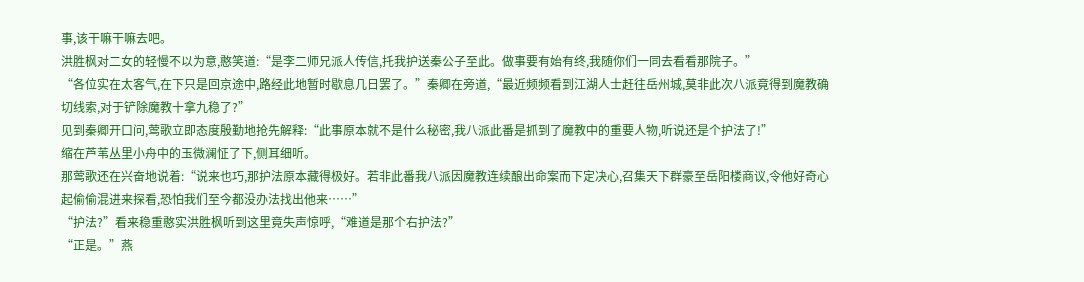事,该干嘛干嘛去吧。
洪胜枫对二女的轻慢不以为意,憨笑道:“是李二师兄派人传信,托我护送秦公子至此。做事要有始有终,我随你们一同去看看那院子。”
“各位实在太客气,在下只是回京途中,路经此地暂时歇息几日罢了。”秦卿在旁道,“最近频频看到江湖人士赶往岳州城,莫非此次八派竟得到魔教确切线索,对于铲除魔教十拿九稳了?”
见到秦卿开口问,莺歌立即态度殷勤地抢先解释:“此事原本就不是什么秘密,我八派此番是抓到了魔教中的重要人物,听说还是个护法了!”
缩在芦苇丛里小舟中的玉微澜怔了下,侧耳细听。
那莺歌还在兴奋地说着:“说来也巧,那护法原本藏得极好。若非此番我八派因魔教连续酿出命案而下定决心,召集天下群豪至岳阳楼商议,令他好奇心起偷偷混进来探看,恐怕我们至今都没办法找出他来……”
“护法?”看来稳重憨实洪胜枫听到这里竟失声惊呼,“难道是那个右护法?”
“正是。”燕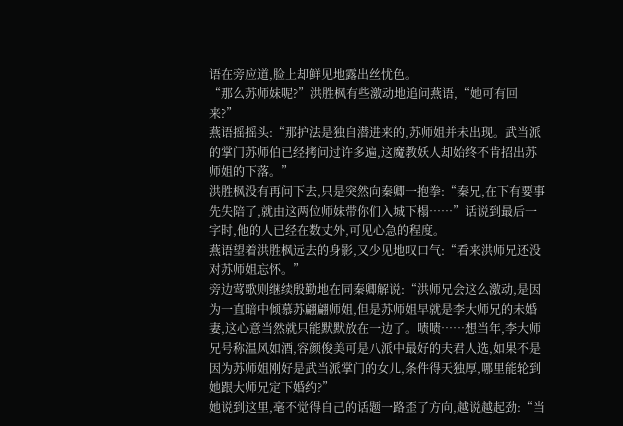语在旁应道,脸上却鲜见地露出丝忧色。
“那么苏师妹呢?”洪胜枫有些激动地追问燕语,“她可有回来?”
燕语摇摇头:“那护法是独自潜进来的,苏师姐并未出现。武当派的掌门苏师伯已经拷问过许多遍,这魔教妖人却始终不肯招出苏师姐的下落。”
洪胜枫没有再问下去,只是突然向秦卿一抱拳:“秦兄,在下有要事先失陪了,就由这两位师妹带你们入城下榻……”话说到最后一字时,他的人已经在数丈外,可见心急的程度。
燕语望着洪胜枫远去的身影,又少见地叹口气:“看来洪师兄还没对苏师姐忘怀。”
旁边莺歌则继续殷勤地在同秦卿解说:“洪师兄会这么激动,是因为一直暗中倾慕苏翩翩师姐,但是苏师姐早就是李大师兄的未婚妻,这心意当然就只能默默放在一边了。啧啧……想当年,李大师兄号称温风如酒,容颜俊美可是八派中最好的夫君人选,如果不是因为苏师姐刚好是武当派掌门的女儿,条件得天独厚,哪里能轮到她跟大师兄定下婚约?”
她说到这里,毫不觉得自己的话题一路歪了方向,越说越起劲:“当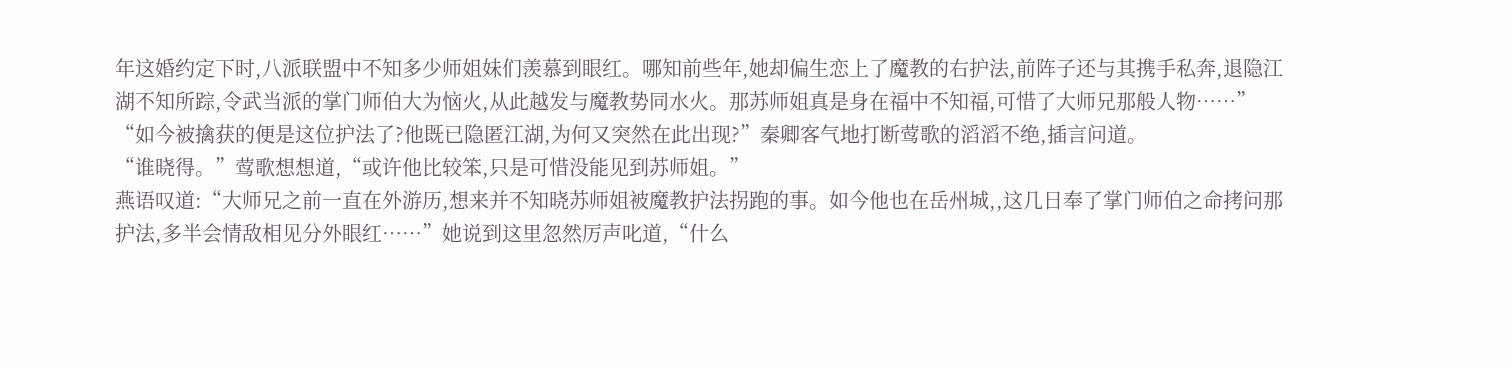年这婚约定下时,八派联盟中不知多少师姐妹们羡慕到眼红。哪知前些年,她却偏生恋上了魔教的右护法,前阵子还与其携手私奔,退隐江湖不知所踪,令武当派的掌门师伯大为恼火,从此越发与魔教势同水火。那苏师姐真是身在福中不知福,可惜了大师兄那般人物……”
“如今被擒获的便是这位护法了?他既已隐匿江湖,为何又突然在此出现?”秦卿客气地打断莺歌的滔滔不绝,插言问道。
“谁晓得。”莺歌想想道,“或许他比较笨,只是可惜没能见到苏师姐。”
燕语叹道:“大师兄之前一直在外游历,想来并不知晓苏师姐被魔教护法拐跑的事。如今他也在岳州城,,这几日奉了掌门师伯之命拷问那护法,多半会情敌相见分外眼红……”她说到这里忽然厉声叱道,“什么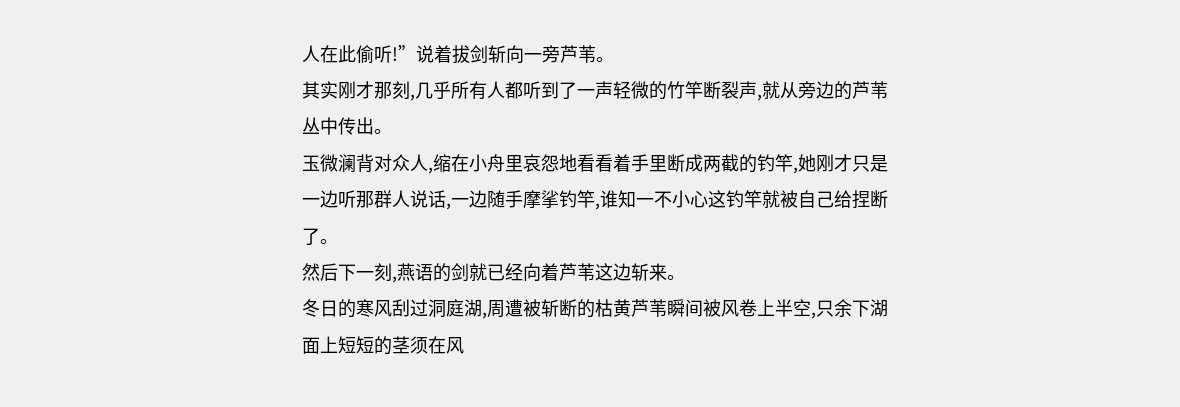人在此偷听!”说着拔剑斩向一旁芦苇。
其实刚才那刻,几乎所有人都听到了一声轻微的竹竿断裂声,就从旁边的芦苇丛中传出。
玉微澜背对众人,缩在小舟里哀怨地看看着手里断成两截的钓竿,她刚才只是一边听那群人说话,一边随手摩挲钓竿,谁知一不小心这钓竿就被自己给捏断了。
然后下一刻,燕语的剑就已经向着芦苇这边斩来。
冬日的寒风刮过洞庭湖,周遭被斩断的枯黄芦苇瞬间被风卷上半空,只余下湖面上短短的茎须在风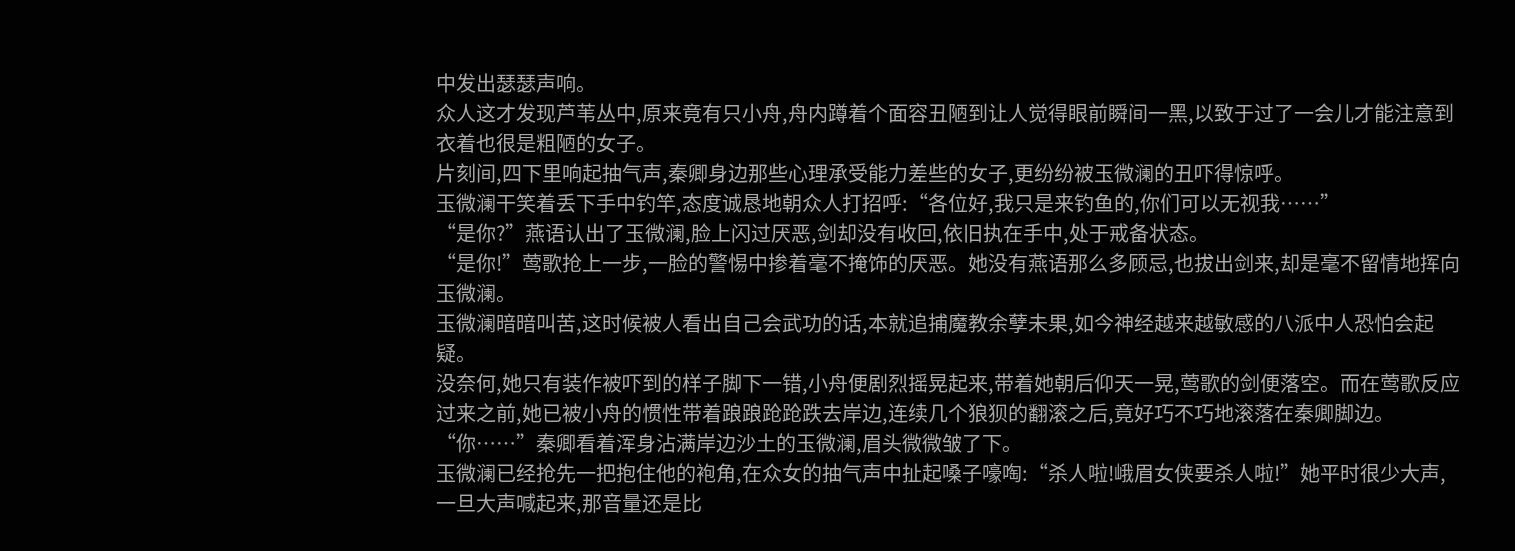中发出瑟瑟声响。
众人这才发现芦苇丛中,原来竟有只小舟,舟内蹲着个面容丑陋到让人觉得眼前瞬间一黑,以致于过了一会儿才能注意到衣着也很是粗陋的女子。
片刻间,四下里响起抽气声,秦卿身边那些心理承受能力差些的女子,更纷纷被玉微澜的丑吓得惊呼。
玉微澜干笑着丢下手中钓竿,态度诚恳地朝众人打招呼:“各位好,我只是来钓鱼的,你们可以无视我……”
“是你?”燕语认出了玉微澜,脸上闪过厌恶,剑却没有收回,依旧执在手中,处于戒备状态。
“是你!”莺歌抢上一步,一脸的警惕中掺着毫不掩饰的厌恶。她没有燕语那么多顾忌,也拔出剑来,却是毫不留情地挥向玉微澜。
玉微澜暗暗叫苦,这时候被人看出自己会武功的话,本就追捕魔教余孽未果,如今神经越来越敏感的八派中人恐怕会起疑。
没奈何,她只有装作被吓到的样子脚下一错,小舟便剧烈摇晃起来,带着她朝后仰天一晃,莺歌的剑便落空。而在莺歌反应过来之前,她已被小舟的惯性带着踉踉跄跄跌去岸边,连续几个狼狈的翻滚之后,竟好巧不巧地滚落在秦卿脚边。
“你……”秦卿看着浑身沾满岸边沙土的玉微澜,眉头微微皱了下。
玉微澜已经抢先一把抱住他的袍角,在众女的抽气声中扯起嗓子嚎啕:“杀人啦!峨眉女侠要杀人啦!”她平时很少大声,一旦大声喊起来,那音量还是比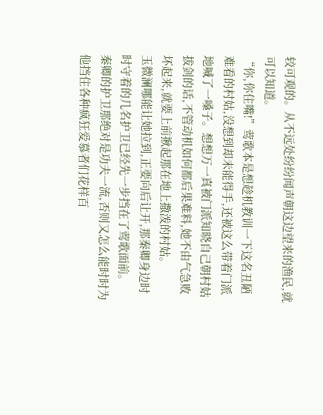较可观的。从不远处纷纷闻声朝这边望来的渔民,就可以知道。
“你,你住嘴!”莺歌本是想趁机教训一下这名丑陋难看的村姑,没想到却未能得手,还被这么带着门派地喊了一嗓子。想想万一真被门派知晓自己朝村姑拔剑的话,不管动机如何都后果难料,她不由气急败坏起来,就要上前揪起那在地上撒泼的村姑。
玉微澜哪能让她拉到,正要向后让开,那秦卿身边时时守着的几名护卫已经先一步挡在了莺歌面前。
秦卿的护卫那绝对是功夫一流,否则又怎么能时时为他挡住各种疯狂爱慕者们花样百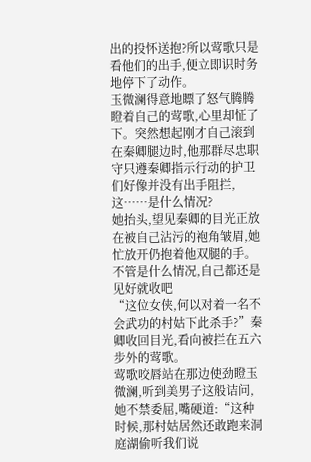出的投怀送抱?所以莺歌只是看他们的出手,便立即识时务地停下了动作。
玉微澜得意地瞟了怒气腾腾瞪着自己的莺歌,心里却怔了下。突然想起刚才自己滚到在秦卿腿边时,他那群尽忠职守只遵秦卿指示行动的护卫们好像并没有出手阻拦,这……是什么情况?
她抬头,望见秦卿的目光正放在被自己沾污的袍角皱眉,她忙放开仍抱着他双腿的手。不管是什么情况,自己都还是见好就收吧
“这位女侠,何以对着一名不会武功的村姑下此杀手?”秦卿收回目光,看向被拦在五六步外的莺歌。
莺歌咬唇站在那边使劲瞪玉微澜,听到美男子这般诘问,她不禁委屈,嘴硬道:“这种时候,那村姑居然还敢跑来洞庭湖偷听我们说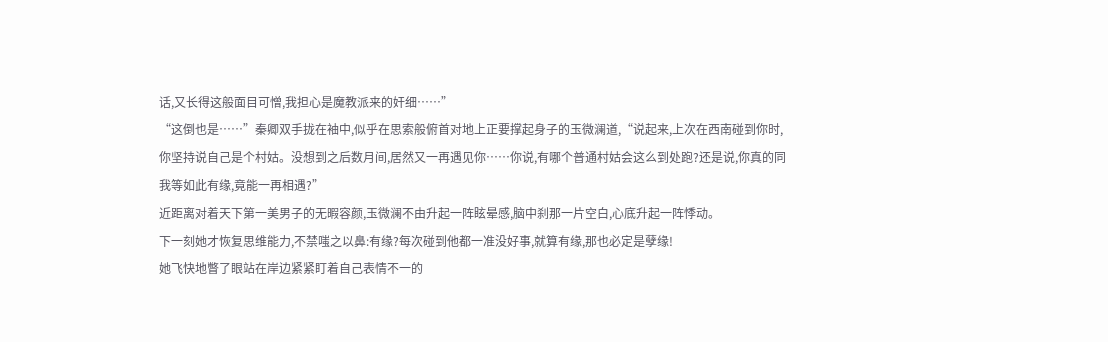话,又长得这般面目可憎,我担心是魔教派来的奸细……”
“这倒也是……”秦卿双手拢在袖中,似乎在思索般俯首对地上正要撑起身子的玉微澜道,“说起来,上次在西南碰到你时,你坚持说自己是个村姑。没想到之后数月间,居然又一再遇见你……你说,有哪个普通村姑会这么到处跑?还是说,你真的同我等如此有缘,竟能一再相遇?”
近距离对着天下第一美男子的无暇容颜,玉微澜不由升起一阵眩晕感,脑中刹那一片空白,心底升起一阵悸动。
下一刻她才恢复思维能力,不禁嗤之以鼻:有缘?每次碰到他都一准没好事,就算有缘,那也必定是孽缘!
她飞快地瞥了眼站在岸边紧紧盯着自己表情不一的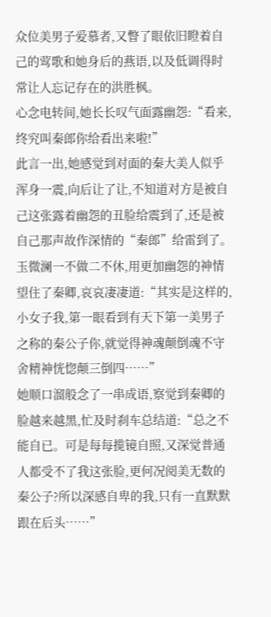众位美男子爱慕者,又瞥了眼依旧瞪着自己的莺歌和她身后的燕语,以及低调得时常让人忘记存在的洪胜枫。
心念电转间,她长长叹气面露幽怨:“看来,终究叫秦郎你给看出来啦!”
此言一出,她感觉到对面的秦大美人似乎浑身一震,向后让了让,不知道对方是被自己这张露着幽怨的丑脸给震到了,还是被自己那声故作深情的“秦郎”给雷到了。
玉微澜一不做二不休,用更加幽怨的神情望住了秦卿,哀哀凄凄道:“其实是这样的,小女子我,第一眼看到有天下第一美男子之称的秦公子你,就觉得神魂颠倒魂不守舍精神恍惚颠三倒四……”
她顺口溜般念了一串成语,察觉到秦卿的脸越来越黑,忙及时刹车总结道:“总之不能自已。可是每每揽镜自照,又深觉普通人都受不了我这张脸,更何况阅美无数的秦公子?所以深感自卑的我,只有一直默默跟在后头……”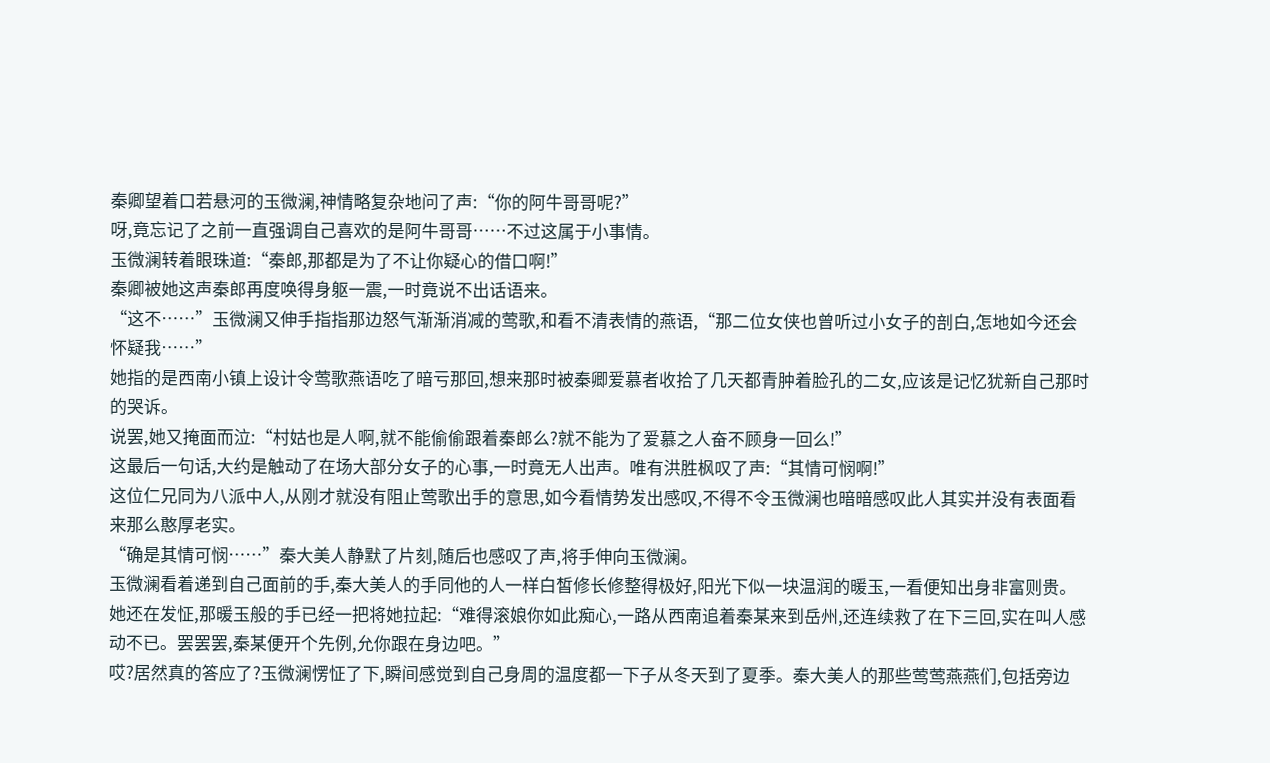秦卿望着口若悬河的玉微澜,神情略复杂地问了声:“你的阿牛哥哥呢?”
呀,竟忘记了之前一直强调自己喜欢的是阿牛哥哥……不过这属于小事情。
玉微澜转着眼珠道:“秦郎,那都是为了不让你疑心的借口啊!”
秦卿被她这声秦郎再度唤得身躯一震,一时竟说不出话语来。
“这不……”玉微澜又伸手指指那边怒气渐渐消减的莺歌,和看不清表情的燕语,“那二位女侠也曾听过小女子的剖白,怎地如今还会怀疑我……”
她指的是西南小镇上设计令莺歌燕语吃了暗亏那回,想来那时被秦卿爱慕者收拾了几天都青肿着脸孔的二女,应该是记忆犹新自己那时的哭诉。
说罢,她又掩面而泣:“村姑也是人啊,就不能偷偷跟着秦郎么?就不能为了爱慕之人奋不顾身一回么!”
这最后一句话,大约是触动了在场大部分女子的心事,一时竟无人出声。唯有洪胜枫叹了声:“其情可悯啊!”
这位仁兄同为八派中人,从刚才就没有阻止莺歌出手的意思,如今看情势发出感叹,不得不令玉微澜也暗暗感叹此人其实并没有表面看来那么憨厚老实。
“确是其情可悯……”秦大美人静默了片刻,随后也感叹了声,将手伸向玉微澜。
玉微澜看着递到自己面前的手,秦大美人的手同他的人一样白皙修长修整得极好,阳光下似一块温润的暖玉,一看便知出身非富则贵。
她还在发怔,那暖玉般的手已经一把将她拉起:“难得滚娘你如此痴心,一路从西南追着秦某来到岳州,还连续救了在下三回,实在叫人感动不已。罢罢罢,秦某便开个先例,允你跟在身边吧。”
哎?居然真的答应了?玉微澜愣怔了下,瞬间感觉到自己身周的温度都一下子从冬天到了夏季。秦大美人的那些莺莺燕燕们,包括旁边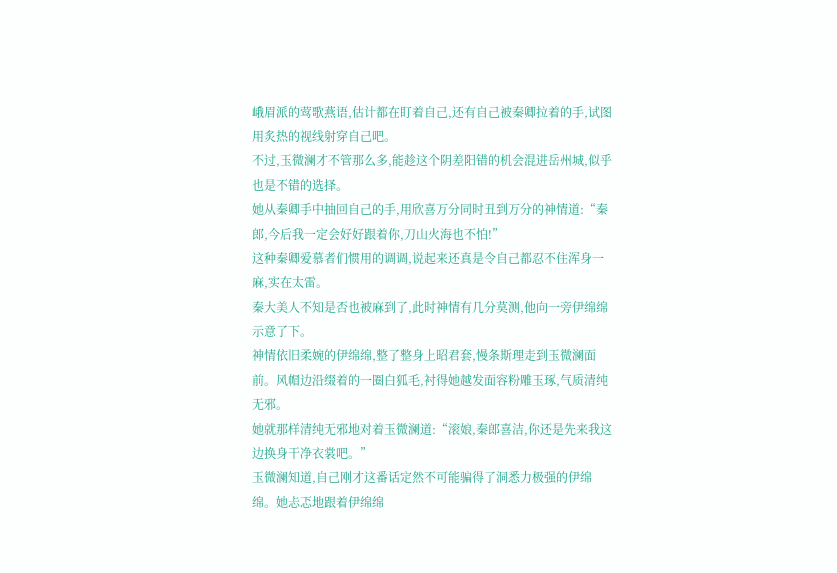峨眉派的莺歌燕语,估计都在盯着自己,还有自己被秦卿拉着的手,试图用炙热的视线射穿自己吧。
不过,玉微澜才不管那么多,能趁这个阴差阳错的机会混进岳州城,似乎也是不错的选择。
她从秦卿手中抽回自己的手,用欣喜万分同时丑到万分的神情道:“秦郎,今后我一定会好好跟着你,刀山火海也不怕!”
这种秦卿爱慕者们惯用的调调,说起来还真是令自己都忍不住浑身一麻,实在太雷。
秦大美人不知是否也被麻到了,此时神情有几分莫测,他向一旁伊绵绵示意了下。
神情依旧柔婉的伊绵绵,整了整身上昭君套,慢条斯理走到玉微澜面前。风帽边沿缀着的一圈白狐毛,衬得她越发面容粉雕玉琢,气质清纯无邪。
她就那样清纯无邪地对着玉微澜道:“滚娘,秦郎喜洁,你还是先来我这边换身干净衣裳吧。”
玉微澜知道,自己刚才这番话定然不可能骗得了洞悉力极强的伊绵绵。她忐忑地跟着伊绵绵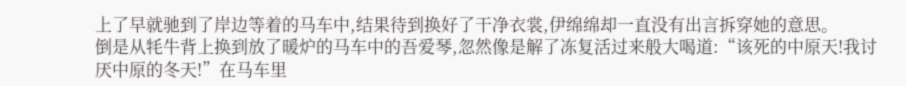上了早就驰到了岸边等着的马车中,结果待到换好了干净衣裳,伊绵绵却一直没有出言拆穿她的意思。
倒是从牦牛背上换到放了暖炉的马车中的吾爱琴,忽然像是解了冻复活过来般大喝道:“该死的中原天!我讨厌中原的冬天!”在马车里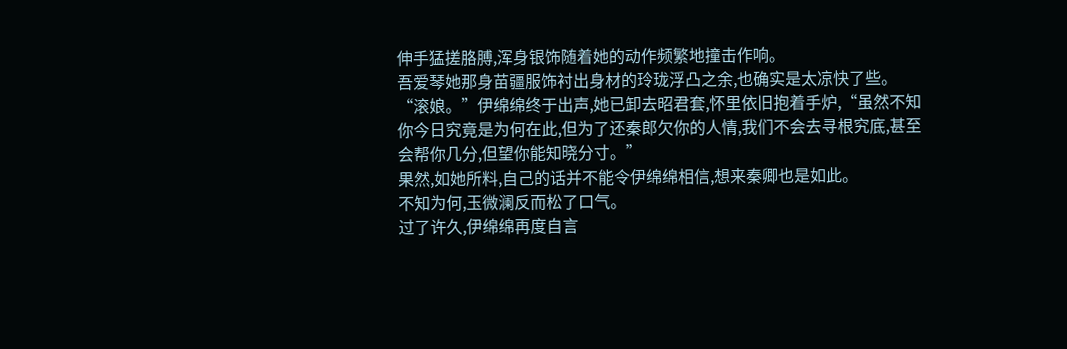伸手猛搓胳膊,浑身银饰随着她的动作频繁地撞击作响。
吾爱琴她那身苗疆服饰衬出身材的玲珑浮凸之余,也确实是太凉快了些。
“滚娘。”伊绵绵终于出声,她已卸去昭君套,怀里依旧抱着手炉,“虽然不知你今日究竟是为何在此,但为了还秦郎欠你的人情,我们不会去寻根究底,甚至会帮你几分,但望你能知晓分寸。”
果然,如她所料,自己的话并不能令伊绵绵相信,想来秦卿也是如此。
不知为何,玉微澜反而松了口气。
过了许久,伊绵绵再度自言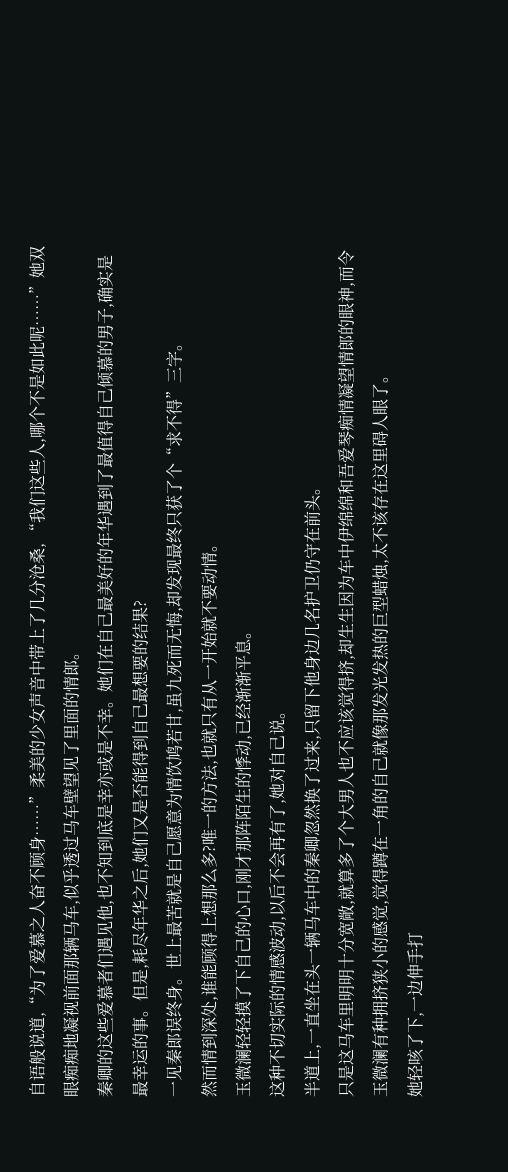自语般说道,“为了爱慕之人奋不顾身……”柔美的少女声音中带上了几分沧桑, “我们这些人,哪个不是如此呢……”她双眼痴痴地凝视前面那辆马车,似乎透过马车壁望见了里面的情郎。
秦卿的这些爱慕者们遇见他,也不知到底是幸亦或是不幸。她们在自己最美好的年华遇到了最值得自己倾慕的男子,确实是最幸运的事。但是,耗尽年华之后,她们又是否能得到自己最想要的结果?
一见秦郎误终身。世上最苦就是自己愿意为情饮鸠若甘,虽九死而无悔,却发现最终只获了个“求不得”三字。
然而情到深处,谁能顾得上想那么多?唯一的方法,也就只有从一开始就不要动情。
玉微澜轻轻摸了下自己的心口,刚才那阵陌生的悸动,已经渐渐平息。
这种不切实际的情感波动,以后不会再有了,她对自己说。
半道上,一直坐在头一辆马车中的秦卿忽然换了过来,只留下他身边几名护卫仍守在前头。
只是这马车里明明十分宽敞,就算多了个大男人也不应该觉得挤,却生生因为车中伊绵绵和吾爱琴痴情凝望情郎的眼神,而令玉微澜有种拥挤狭小的感觉,觉得蹲在一角的自己就像那发光发热的巨型蜡烛,太不该存在这里碍人眼了。
她轻咳了下,一边伸手打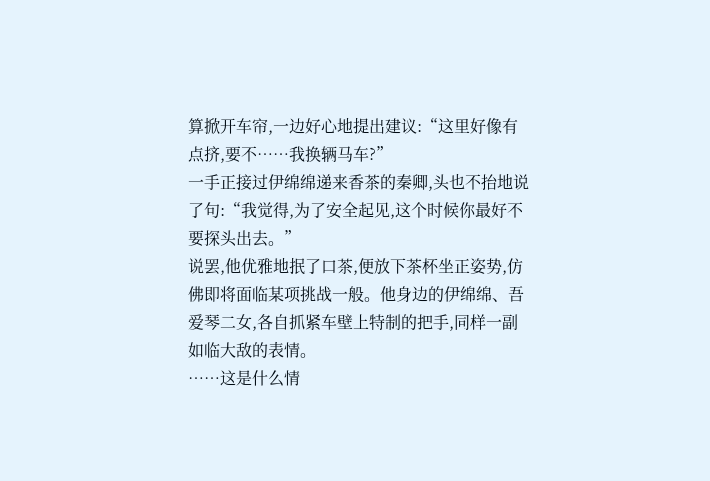算掀开车帘,一边好心地提出建议:“这里好像有点挤,要不……我换辆马车?”
一手正接过伊绵绵递来香茶的秦卿,头也不抬地说了句:“我觉得,为了安全起见,这个时候你最好不要探头出去。”
说罢,他优雅地抿了口茶,便放下茶杯坐正姿势,仿佛即将面临某项挑战一般。他身边的伊绵绵、吾爱琴二女,各自抓紧车壁上特制的把手,同样一副如临大敌的表情。
……这是什么情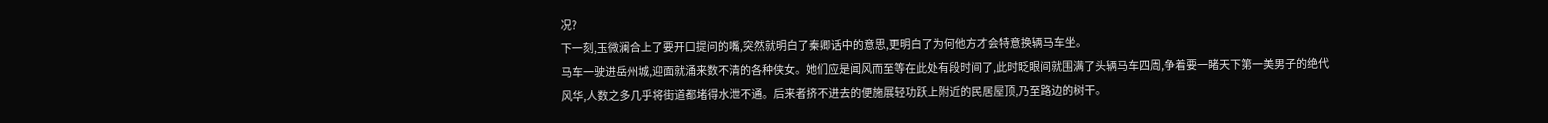况?
下一刻,玉微澜合上了要开口提问的嘴,突然就明白了秦卿话中的意思,更明白了为何他方才会特意换辆马车坐。
马车一驶进岳州城,迎面就涌来数不清的各种侠女。她们应是闻风而至等在此处有段时间了,此时眨眼间就围满了头辆马车四周,争着要一睹天下第一美男子的绝代风华,人数之多几乎将街道都堵得水泄不通。后来者挤不进去的便施展轻功跃上附近的民居屋顶,乃至路边的树干。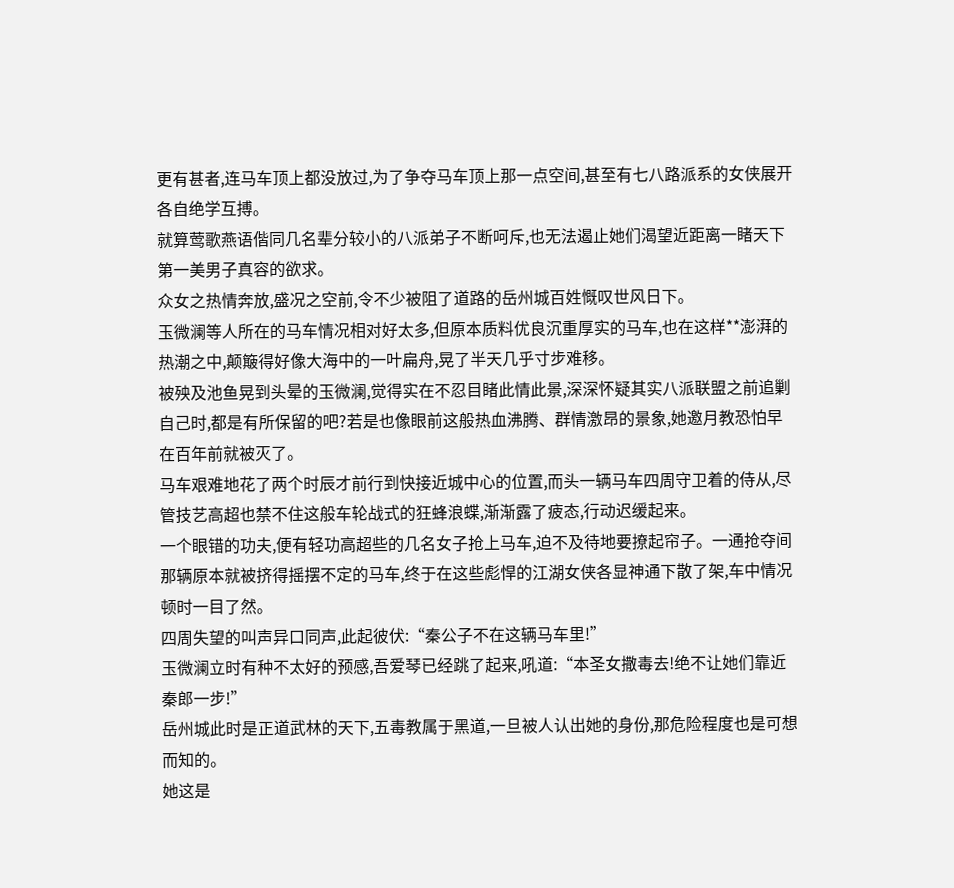更有甚者,连马车顶上都没放过,为了争夺马车顶上那一点空间,甚至有七八路派系的女侠展开各自绝学互搏。
就算莺歌燕语偕同几名辈分较小的八派弟子不断呵斥,也无法遏止她们渴望近距离一睹天下第一美男子真容的欲求。
众女之热情奔放,盛况之空前,令不少被阻了道路的岳州城百姓慨叹世风日下。
玉微澜等人所在的马车情况相对好太多,但原本质料优良沉重厚实的马车,也在这样**澎湃的热潮之中,颠簸得好像大海中的一叶扁舟,晃了半天几乎寸步难移。
被殃及池鱼晃到头晕的玉微澜,觉得实在不忍目睹此情此景,深深怀疑其实八派联盟之前追剿自己时,都是有所保留的吧?若是也像眼前这般热血沸腾、群情激昂的景象,她邀月教恐怕早在百年前就被灭了。
马车艰难地花了两个时辰才前行到快接近城中心的位置,而头一辆马车四周守卫着的侍从,尽管技艺高超也禁不住这般车轮战式的狂蜂浪蝶,渐渐露了疲态,行动迟缓起来。
一个眼错的功夫,便有轻功高超些的几名女子抢上马车,迫不及待地要撩起帘子。一通抢夺间那辆原本就被挤得摇摆不定的马车,终于在这些彪悍的江湖女侠各显神通下散了架,车中情况顿时一目了然。
四周失望的叫声异口同声,此起彼伏:“秦公子不在这辆马车里!”
玉微澜立时有种不太好的预感,吾爱琴已经跳了起来,吼道:“本圣女撒毒去!绝不让她们靠近秦郎一步!”
岳州城此时是正道武林的天下,五毒教属于黑道,一旦被人认出她的身份,那危险程度也是可想而知的。
她这是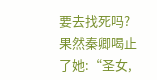要去找死吗?
果然秦卿喝止了她:“圣女,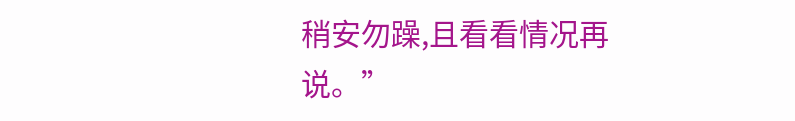稍安勿躁,且看看情况再说。”